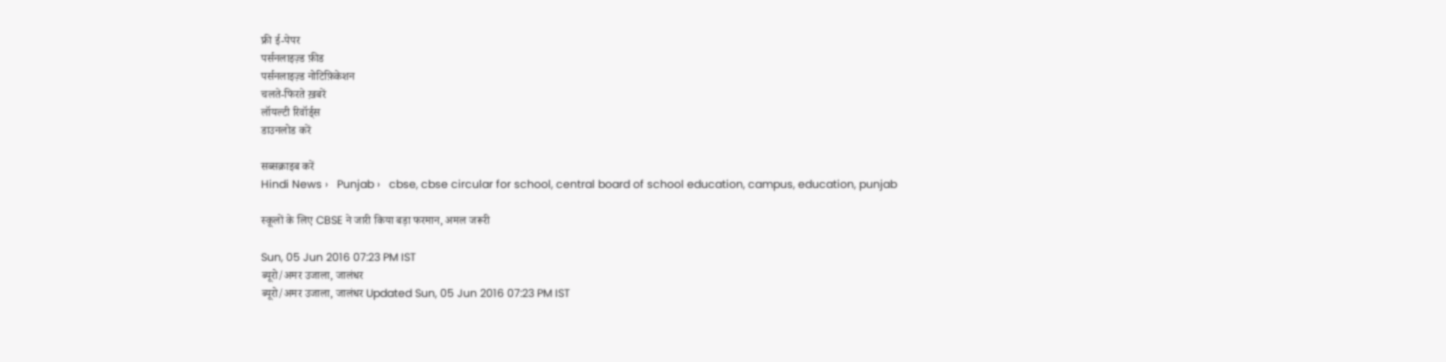फ्री ई-पेपर
पर्सनलाइज़्ड फ़ीड
पर्सनलाइज़्ड नोटिफ़िकेशन
चलते-फिरते ख़बरें
लॉयल्टी रिवॉर्ड्स
डाउनलोड करें

सब्सक्राइब करें
Hindi News ›   Punjab ›   cbse, cbse circular for school, central board of school education, campus, education, punjab

स्कूलों के लिए CBSE ने जारी किया बड़ा फरमान, अमल जरूरी

Sun, 05 Jun 2016 07:23 PM IST
ब्यूरो/अमर उजाला, जालंधर
ब्यूरो/अमर उजाला, जालंधर Updated Sun, 05 Jun 2016 07:23 PM IST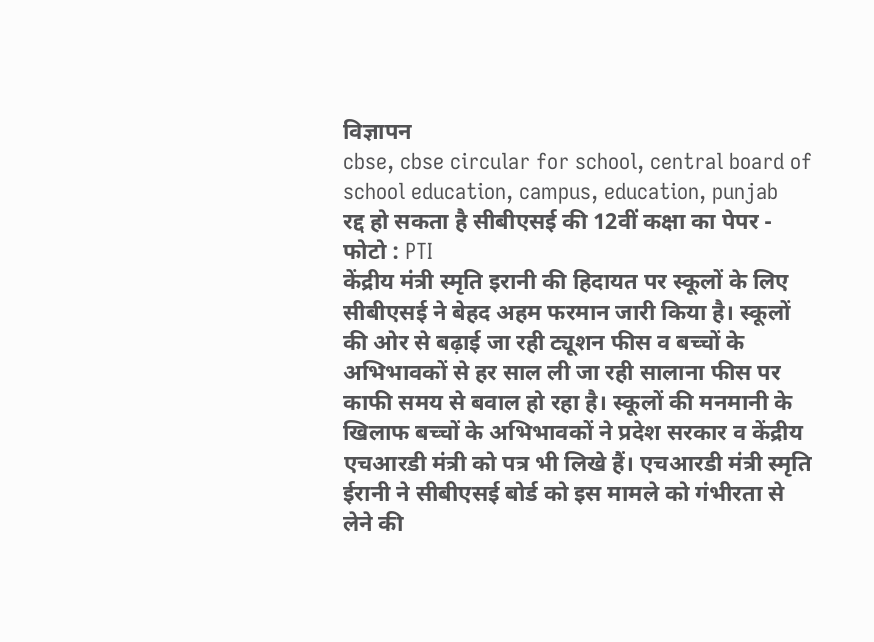विज्ञापन
cbse, cbse circular for school, central board of school education, campus, education, punjab
रद्द हो सकता है सीबीएसई की 12वीं कक्षा का पेपर - फोटो : PTI
केंद्रीय मंत्री स्मृति इरानी की हिदायत पर स्कूलों के लिए सीबीएसई ने बेहद अहम फरमान जारी किया है। स्कूलों की ओर से बढ़ाई जा रही ट्यूशन फीस व बच्चों के अभिभावकों से हर साल ली जा रही सालाना फीस पर काफी समय से बवाल हो रहा है। स्कूलों की मनमानी के खिलाफ बच्चों के अभिभावकों ने प्रदेश सरकार व केंद्रीय एचआरडी मंत्री को पत्र भी लिखे हैं। एचआरडी मंत्री स्मृति ईरानी ने सीबीएसई बोर्ड को इस मामले को गंभीरता से लेने की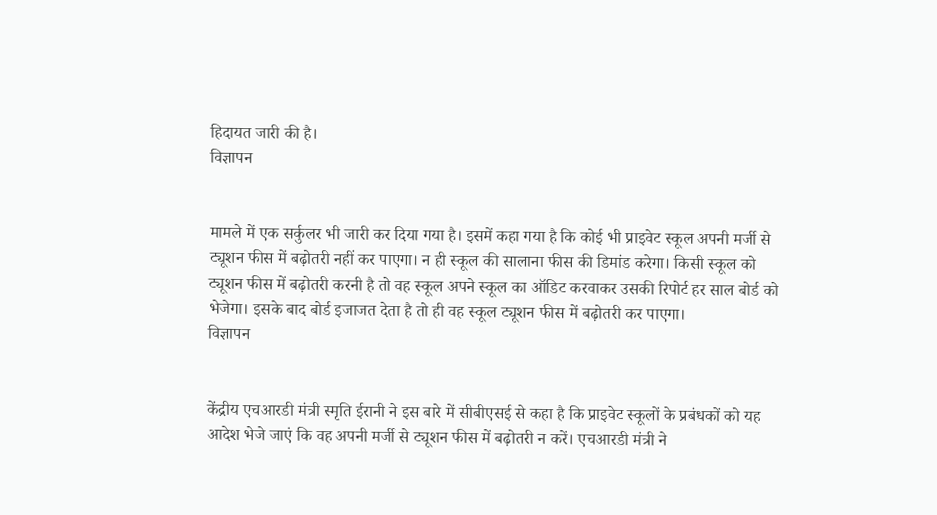हिदायत जारी की है।
विज्ञापन


मामले में एक सर्कुलर भी जारी कर दिया गया है। इसमें कहा गया है कि कोई भी प्राइवेट स्कूल अपनी मर्जी से ट्यूशन फीस में बढ़ोतरी नहीं कर पाएगा। न ही स्कूल की सालाना फीस की डिमांड करेगा। किसी स्कूल को ट्यूशन फीस में बढ़ोतरी करनी है तो वह स्कूल अपने स्कूल का ऑडिट करवाकर उसकी रिपोर्ट हर साल बोर्ड को भेजेगा। इसके बाद बोर्ड इजाजत देता है तो ही वह स्कूल ट्यूशन फीस में बढ़ोतरी कर पाएगा।
विज्ञापन


केंद्रीय एचआरडी मंत्री स्मृति ईरानी ने इस बारे में सीबीएसई से कहा है कि प्राइवेट स्कूलों के प्रबंधकों को यह आदेश भेजे जाएं कि वह अपनी मर्जी से ट्यूशन फीस में बढ़ोतरी न करें। एचआरडी मंत्री ने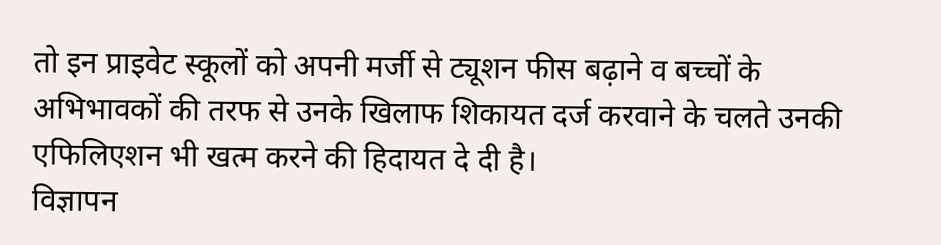तो इन प्राइवेट स्कूलों को अपनी मर्जी से ट्यूशन फीस बढ़ाने व बच्चों के अभिभावकों की तरफ से उनके खिलाफ शिकायत दर्ज करवाने के चलते उनकी एफिलिएशन भी खत्म करने की हिदायत दे दी है।
विज्ञापन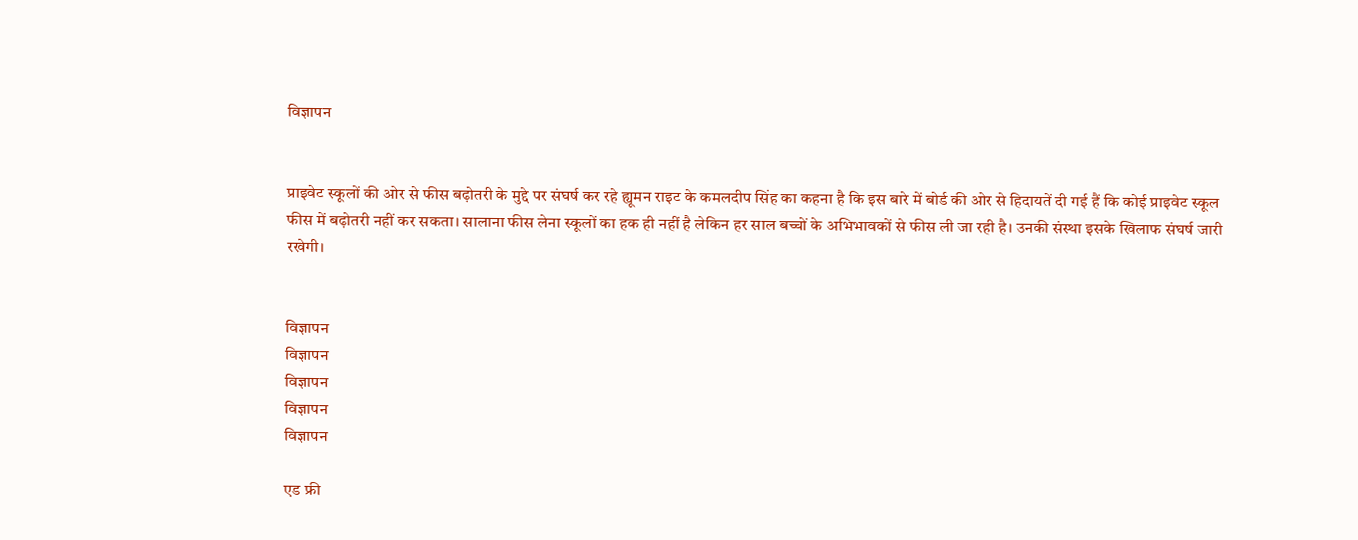विज्ञापन


प्राइवेट स्कूलों की ओर से फीस बढ़ोतरी के मुद्दे पर संघर्ष कर रहे ह्यूमन राइट के कमलदीप सिंह का कहना है कि इस बारे में बोर्ड की ओर से हिदायतें दी गई हैं कि कोई प्राइवेट स्कूल फीस में बढ़ोतरी नहीं कर सकता। सालाना फीस लेना स्कूलों का हक ही नहीं है लेकिन हर साल बच्चों के अभिभावकों से फीस ली जा रही है। उनकी संस्था इसके खिलाफ संघर्ष जारी रखेगी।


विज्ञापन
विज्ञापन
विज्ञापन
विज्ञापन
विज्ञापन

एड फ्री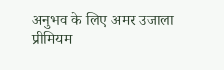अनुभव के लिए अमर उजाला प्रीमियम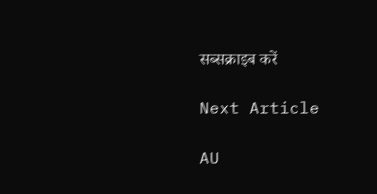सब्सक्राइब करें

Next Article

AU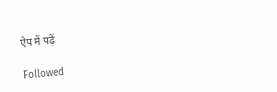ऐप में पढ़ें

Followed